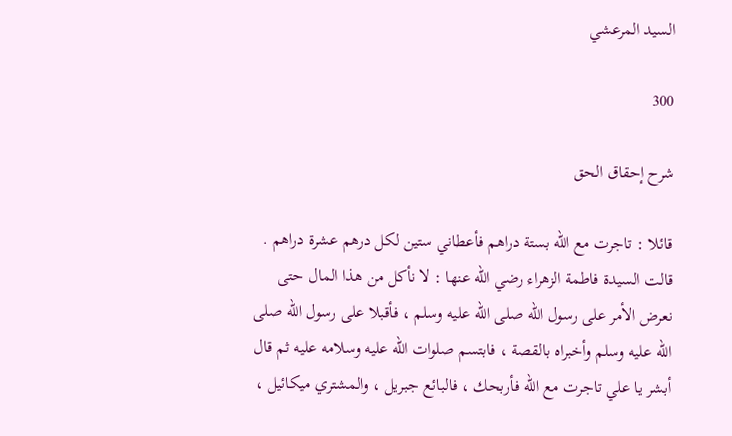السيد المرعشي

300

شرح إحقاق الحق

قائلا : تاجرت مع الله بستة دراهم فأعطاني ستين لكل درهم عشرة دراهم . قالت السيدة فاطمة الزهراء رضي الله عنها : لا نأكل من هذا المال حتى نعرض الأمر على رسول الله صلى الله عليه وسلم ، فأقبلا على رسول الله صلى الله عليه وسلم وأخبراه بالقصة ، فابتسم صلوات الله عليه وسلامه عليه ثم قال أبشر يا علي تاجرت مع الله فأربحك ، فالبائع جبريل ، والمشتري ميكائيل ،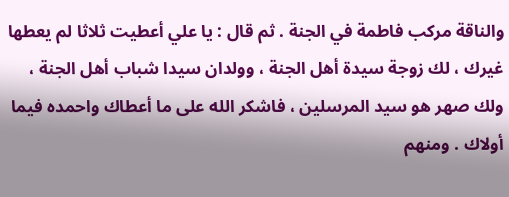والناقة مركب فاطمة في الجنة . ثم قال : يا علي أعطيت ثلاثا لم يعطها غيرك ، لك زوجة سيدة أهل الجنة ، وولدان سيدا شباب أهل الجنة ، ولك صهر هو سيد المرسلين ، فاشكر الله على ما أعطاك واحمده فيما أولاك . ومنهم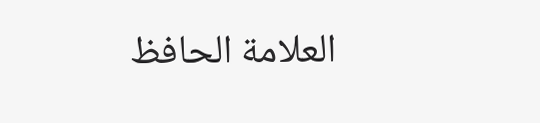العلامة الحافظ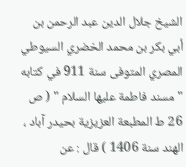الشيخ جلال الدين عبد الرحمن بن أبي بكر بن محمد الخضري السيوطي المصري المتوفى سنة 911 في كتابه " مسند فاطمة عليها السلام " ( ص 26 ط المطبعة العزيزية بحيدر آباد ، الهند سنة 1406 ) قال : عن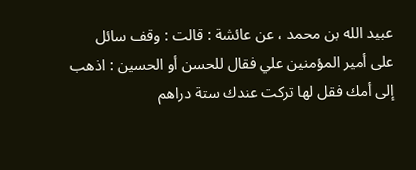عبيد الله بن محمد ، عن عائشة : قالت : وقف سائل على أمير المؤمنين علي فقال للحسن أو الحسين : اذهب إلى أمك فقل لها تركت عندك ستة دراهم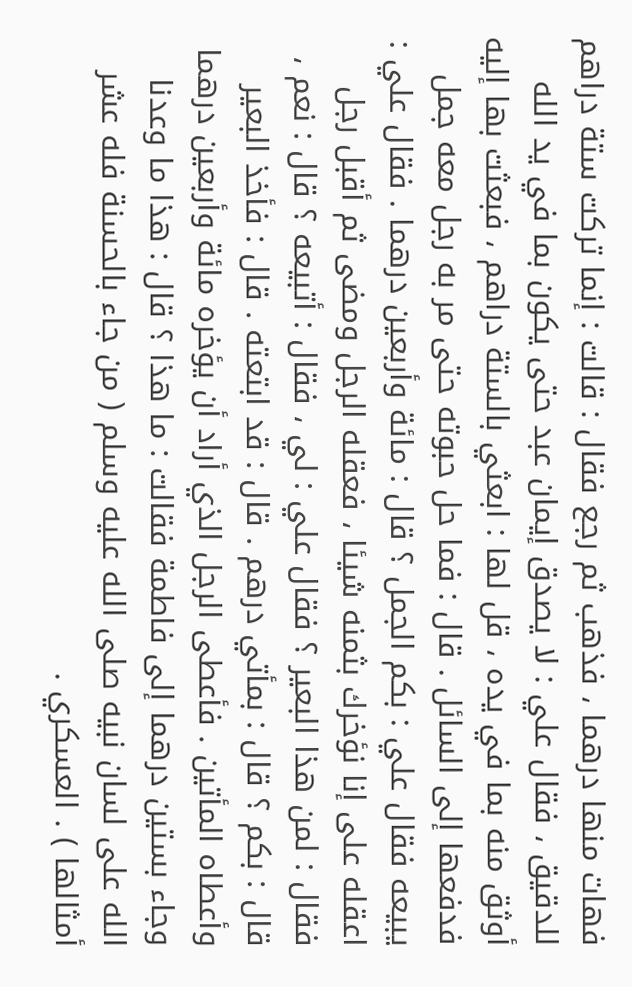فهات منها درهما ، فذهب ثم رجع فقال : قالت : إنما تركت ستة دراهم للدقيق ، فقال علي : لا يصدق إيمان عبد حتى يكون بما في يد الله أوثق منه بما في يده ، قل لها : ابعثي بالستة دراهم ، فبعثت بها إليه فدفعها إلى السائل . قال : فما حل حبوته حتى مر به رجل معه جمل يبيعه فقال علي : بكم الجمل ؟ قال : مائة وأربعين درهما . فقال علي : اعقله على إنا نؤخرك بثمنه شيئا ، فعقله الرجل ومضى ثم أقبل رجل فقال : لمن هذا البعير ؟ فقال علي : لي ، فقال : أتبيعه ؟ قال : نعم ، قال : بكم ؟ قال : بمأتي درهم . قال : قد ابتعته . قال : فأخذ البعير وأعطاه المأتين . فأعطى الرجل الذي أراد أن يؤخره مائة وأربعين درهما وجاء بستين درهما إلى فاطمة فقالت : ما هذا ؟ قال : هذا ما وعدنا الله على لسان نبيه صلى الله عليه وسلم ( من جاء بالحسنة فله عشر أمثالها ) . العسكري .